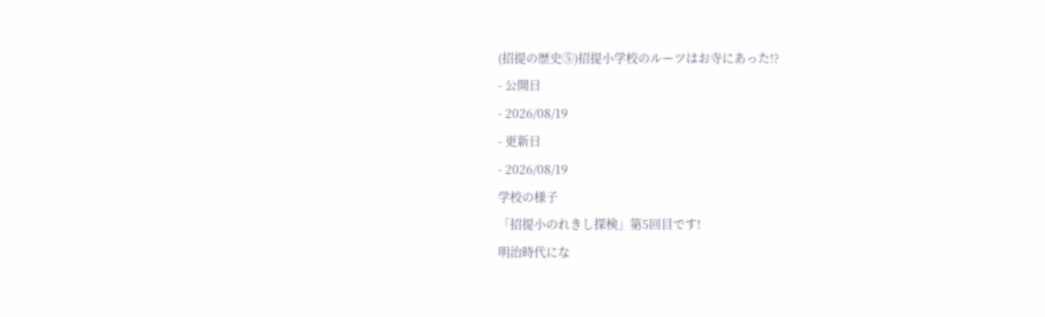(招提の歴史⑤)招提小学校のルーツはお寺にあった!?
- 公開日
- 2026/08/19
- 更新日
- 2026/08/19
学校の様子
「招提小のれきし探検」第5回目です!
明治時代にな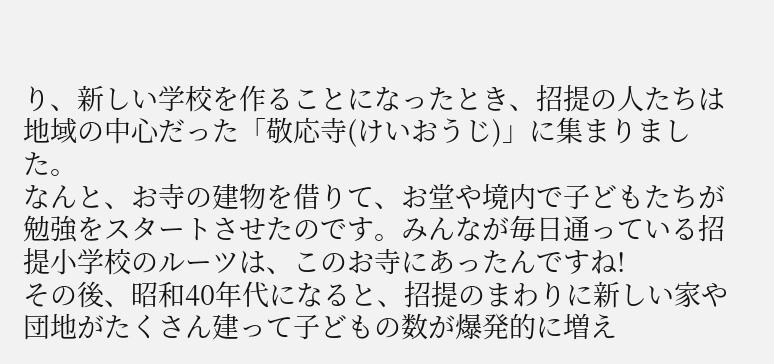り、新しい学校を作ることになったとき、招提の人たちは地域の中心だった「敬応寺(けいおうじ)」に集まりました。
なんと、お寺の建物を借りて、お堂や境内で子どもたちが勉強をスタートさせたのです。みんなが毎日通っている招提小学校のルーツは、このお寺にあったんですね!
その後、昭和40年代になると、招提のまわりに新しい家や団地がたくさん建って子どもの数が爆発的に増え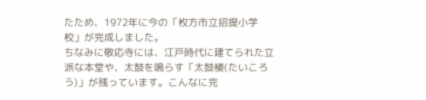たため、1972年に今の「枚方市立招提小学校」が完成しました。
ちなみに敬応寺には、江戸時代に建てられた立派な本堂や、太鼓を鳴らす「太鼓楼(たいころう)」が残っています。こんなに完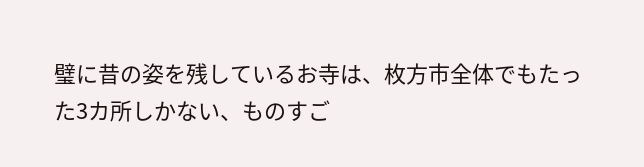璧に昔の姿を残しているお寺は、枚方市全体でもたった3カ所しかない、ものすご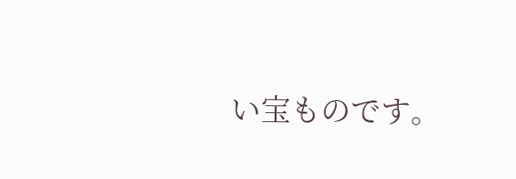い宝ものです。